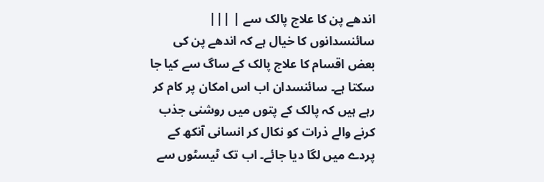اندھے پن کا علاج پالک سے | |||
سائنسدانوں کا خیال ہے کہ اندھے پن کی بعض اقسام کا علاج پالک کے ساگ سے کیا جا سکتا ہے۔ سائنسدان اب اس امکان پر کام کر رہے ہیں کہ پالک کے پتوں میں روشنی جذب کرنے والے ذرات کو نکال کر انسانی آنکھ کے پردے میں لگا دیا جائے۔ اب تک ٹیسٹوں سے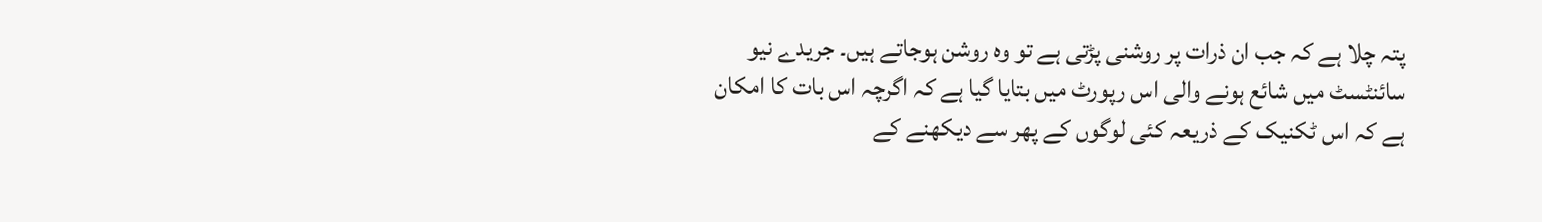پتہ چلا ہے کہ جب ان ذرات پر روشنی پڑتی ہے تو وہ روشن ہوجاتے ہیں۔ جریدے نیو سائنٹسٹ میں شائع ہونے والی اس رپورٹ میں بتایا گیا ہے کہ اگرچہ اس بات کا امکان ہے کہ اس ٹکنیک کے ذریعہ کئی لوگوں کے پھر سے دیکھنے کے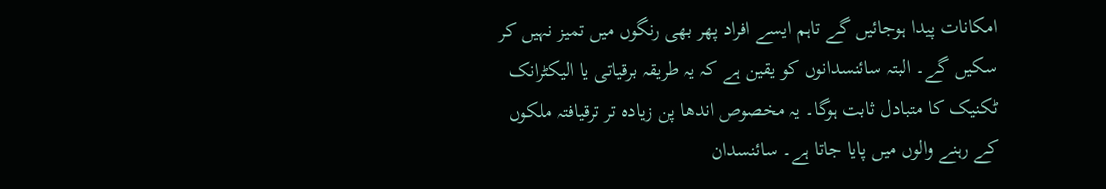امکانات پیدا ہوجائیں گے تاہم ایسے افراد پھر بھی رنگوں میں تمیز نہیں کر سکیں گے۔ البتہ سائنسدانوں کو یقین ہے کہ یہ طریقہ برقیاتی یا الیکٹرانک ٹکنیک کا متبادل ثابت ہوگا۔ یہ مخصوص اندھا پن زیادہ تر ترقیافتہ ملکوں کے رہنے والوں میں پایا جاتا ہے۔ سائنسدان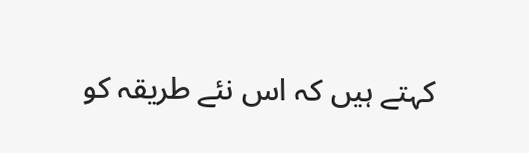کہتے ہیں کہ اس نئے طریقہ کو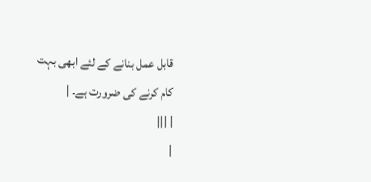قابل عمل بنانے کے لئے ابھی بہت کام کرنے کی ضرورت ہے۔ |
| |||
|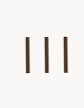|||